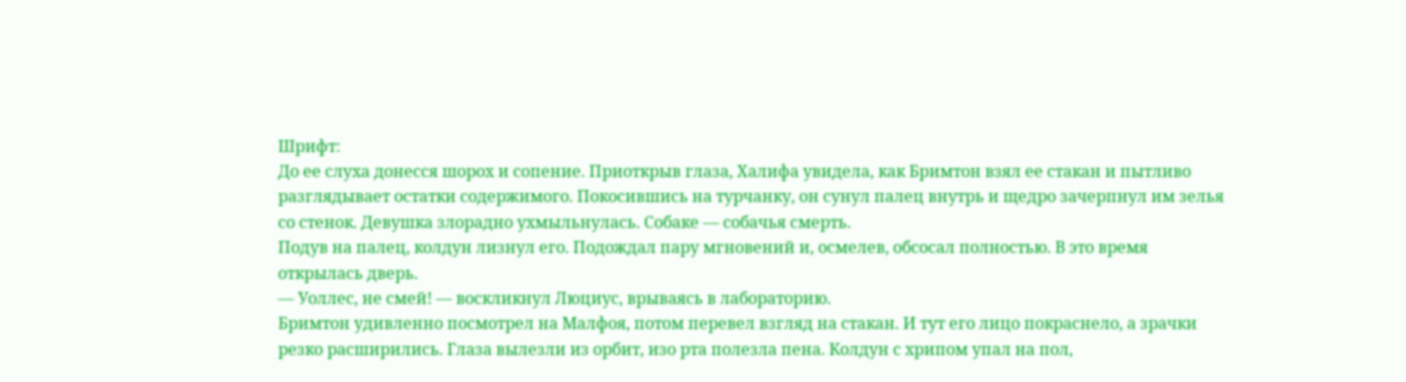Шрифт:
До ее слуха донесся шорох и сопение. Приоткрыв глаза, Халифа увидела, как Бримтон взял ее стакан и пытливо разглядывает остатки содержимого. Покосившись на турчанку, он сунул палец внутрь и щедро зачерпнул им зелья со стенок. Девушка злорадно ухмыльнулась. Собаке — собачья смерть.
Подув на палец, колдун лизнул его. Подождал пару мгновений и, осмелев, обсосал полностью. В это время открылась дверь.
— Уоллес, не смей! — воскликнул Люциус, врываясь в лабораторию.
Бримтон удивленно посмотрел на Малфоя, потом перевел взгляд на стакан. И тут его лицо покраснело, а зрачки резко расширились. Глаза вылезли из орбит, изо рта полезла пена. Колдун с хрипом упал на пол,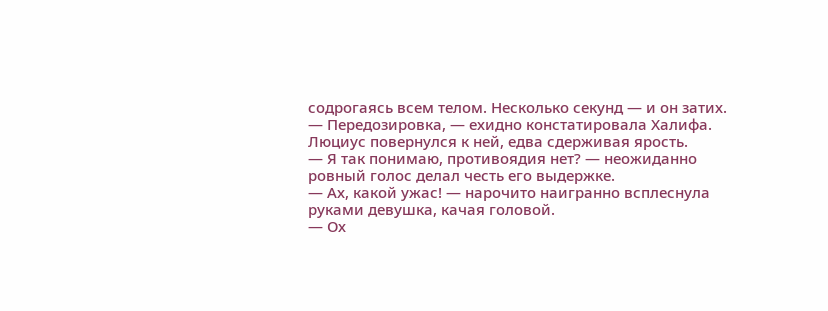содрогаясь всем телом. Несколько секунд — и он затих.
— Передозировка, — ехидно констатировала Халифа.
Люциус повернулся к ней, едва сдерживая ярость.
— Я так понимаю, противоядия нет? — неожиданно ровный голос делал честь его выдержке.
— Ах, какой ужас! — нарочито наигранно всплеснула руками девушка, качая головой.
— Ох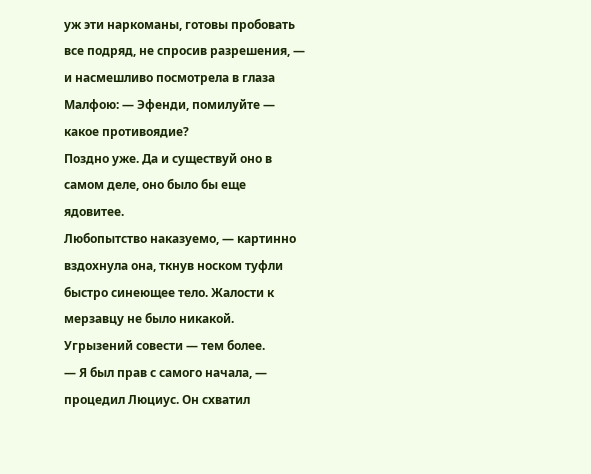уж эти наркоманы, готовы пробовать все подряд, не спросив разрешения, — и насмешливо посмотрела в глаза Малфою: — Эфенди, помилуйте — какое противоядие?
Поздно уже. Да и существуй оно в самом деле, оно было бы еще ядовитее.
Любопытство наказуемо, — картинно вздохнула она, ткнув носком туфли быстро синеющее тело. Жалости к мерзавцу не было никакой. Угрызений совести — тем более.
— Я был прав с самого начала, — процедил Люциус. Он схватил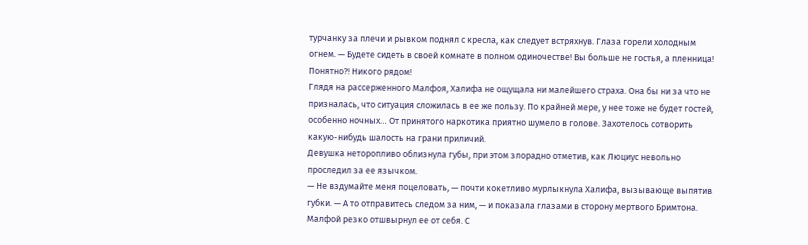турчанку за плечи и рывком поднял с кресла, как следует встряхнув. Глаза горели холодным огнем. — Будете сидеть в своей комнате в полном одиночестве! Вы больше не гостья, а пленница! Понятно?! Никого рядом!
Глядя на рассерженного Малфоя, Халифа не ощущала ни малейшего страха. Она бы ни за что не призналась, что ситуация сложилась в ее же пользу. По крайней мере, у нее тоже не будет гостей, особенно ночных… От принятого наркотика приятно шумело в голове. Захотелось сотворить какую-нибудь шалость на грани приличий.
Девушка неторопливо облизнула губы, при этом злорадно отметив, как Люциус невольно проследил за ее язычком.
— Не вздумайте меня поцеловать, — почти кокетливо мурлыкнула Халифа, вызывающе выпятив губки. — А то отправитесь следом за ним, — и показала глазами в сторону мертвого Бримтона.
Малфой резко отшвырнул ее от себя. С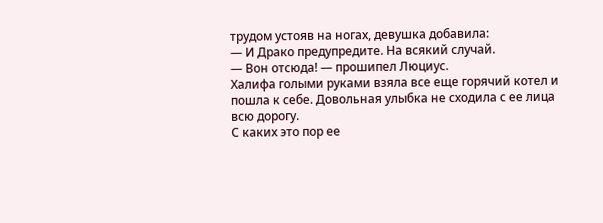трудом устояв на ногах, девушка добавила:
— И Драко предупредите. На всякий случай.
— Вон отсюда! — прошипел Люциус.
Халифа голыми руками взяла все еще горячий котел и пошла к себе. Довольная улыбка не сходила с ее лица всю дорогу.
С каких это пор ее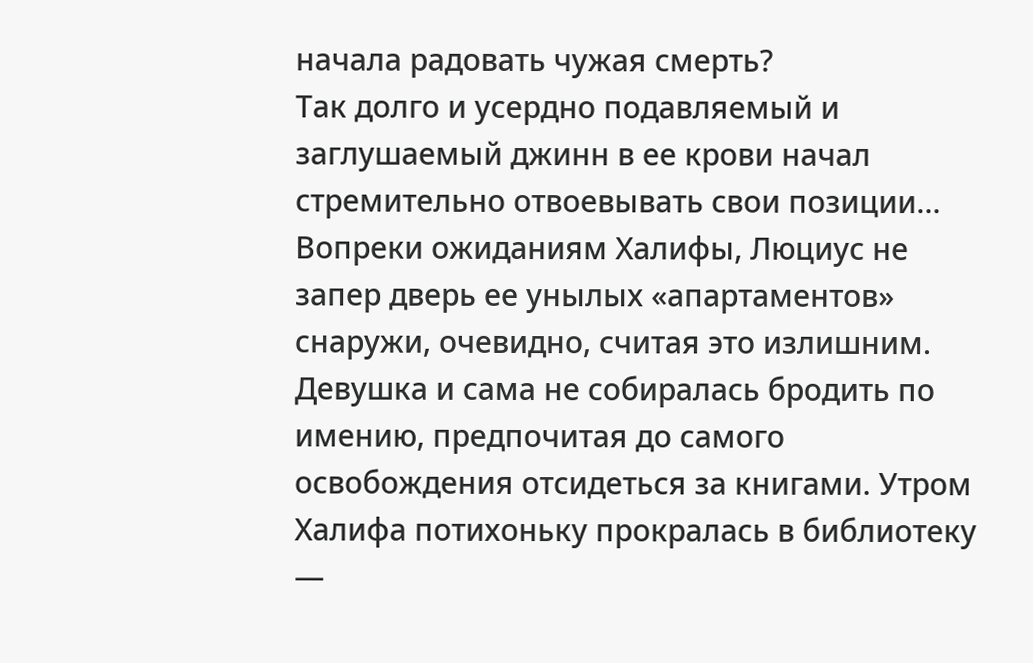начала радовать чужая смерть?
Так долго и усердно подавляемый и заглушаемый джинн в ее крови начал стремительно отвоевывать свои позиции…
Вопреки ожиданиям Халифы, Люциус не запер дверь ее унылых «апартаментов» снаружи, очевидно, считая это излишним. Девушка и сама не собиралась бродить по имению, предпочитая до самого освобождения отсидеться за книгами. Утром Халифа потихоньку прокралась в библиотеку —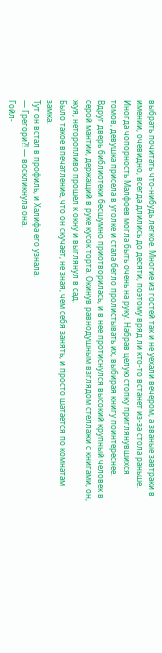выбрать почитать что-нибудь легкое. Многие из гостей так и не уехали вечером, а званые завтраки в имении, очевидно, всегда длились до десяти, поэтому вряд ли кто-то встанет из-за стола раньше. Иногда чопорность Малфоев могла быть очень на руку. Набрав целую стопку приглянувшихся томов, девушка присела в уголке и стала бегло пролистывать их, выбирая книгу поинтереснее.
Вдруг дверь библиотеки бесшумно приотворилась, и в нее протиснулся высокий крупный человек в серой мантии, держащий в руке кусок торта. Окинув равнодушным взглядом стеллажи с книгами, он, жуя, неторопливо прошел к окну и выглянул в сад.
Было такое впечатление, что он скучает, не зная, чем себя занять, и просто шатается по комнатам замка.
Тут он встал в профиль, и Халифа его узнала.
— Грегори?! — воскликнула она.
Гойл-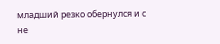младший резко обернулся и с не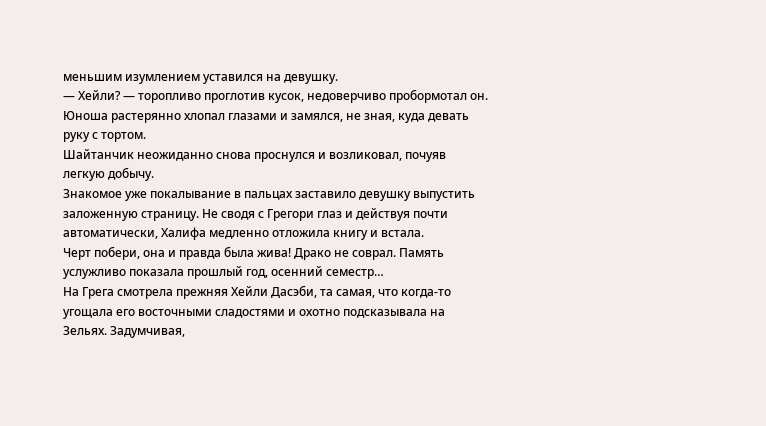меньшим изумлением уставился на девушку.
— Хейли? — торопливо проглотив кусок, недоверчиво пробормотал он. Юноша растерянно хлопал глазами и замялся, не зная, куда девать руку с тортом.
Шайтанчик неожиданно снова проснулся и возликовал, почуяв легкую добычу.
Знакомое уже покалывание в пальцах заставило девушку выпустить заложенную страницу. Не сводя с Грегори глаз и действуя почти автоматически, Халифа медленно отложила книгу и встала.
Черт побери, она и правда была жива! Драко не соврал. Память услужливо показала прошлый год, осенний семестр…
На Грега смотрела прежняя Хейли Дасэби, та самая, что когда-то угощала его восточными сладостями и охотно подсказывала на Зельях. Задумчивая,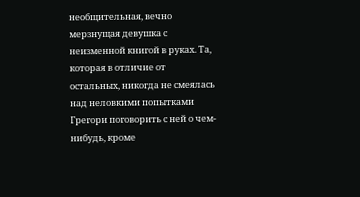необщительная, вечно мерзнущая девушка с неизменной книгой в руках. Та, которая в отличие от остальных, никогда не смеялась над неловкими попытками Грегори поговорить с ней о чем-нибудь, кроме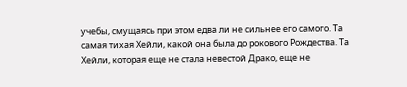учебы, смущаясь при этом едва ли не сильнее его самого. Та самая тихая Хейли, какой она была до рокового Рождества. Та Хейли, которая еще не стала невестой Драко, еще не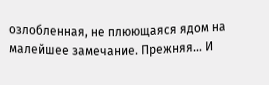озлобленная, не плюющаяся ядом на малейшее замечание. Прежняя… И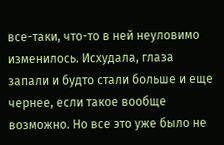все-таки, что-то в ней неуловимо изменилось. Исхудала, глаза запали и будто стали больше и еще чернее, если такое вообще возможно. Но все это уже было не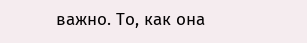важно. То, как она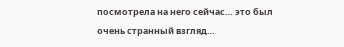посмотрела на него сейчас… это был очень странный взгляд…